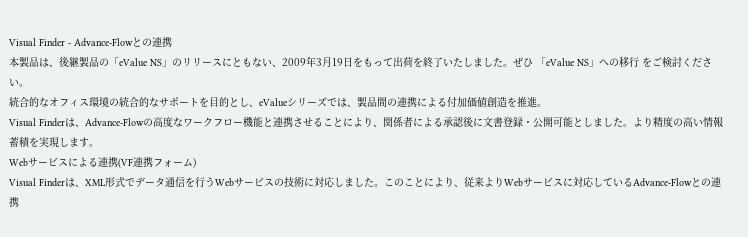Visual Finder - Advance-Flowとの連携
本製品は、後継製品の「eValue NS」のリリースにともない、2009年3月19日をもって出荷を終了いたしました。ぜひ 「eValue NS」への移行 をご検討ください。
統合的なオフィス環境の統合的なサポートを目的とし、eValueシリーズでは、製品間の連携による付加価値創造を推進。
Visual Finderは、Advance-Flowの高度なワークフロー機能と連携させることにより、関係者による承認後に文書登録・公開可能としました。より精度の高い情報蓄積を実現します。
Webサービスによる連携(VF連携フォーム)
Visual Finderは、XML形式でデータ通信を行うWebサービスの技術に対応しました。このことにより、従来よりWebサービスに対応しているAdvance-Flowとの連携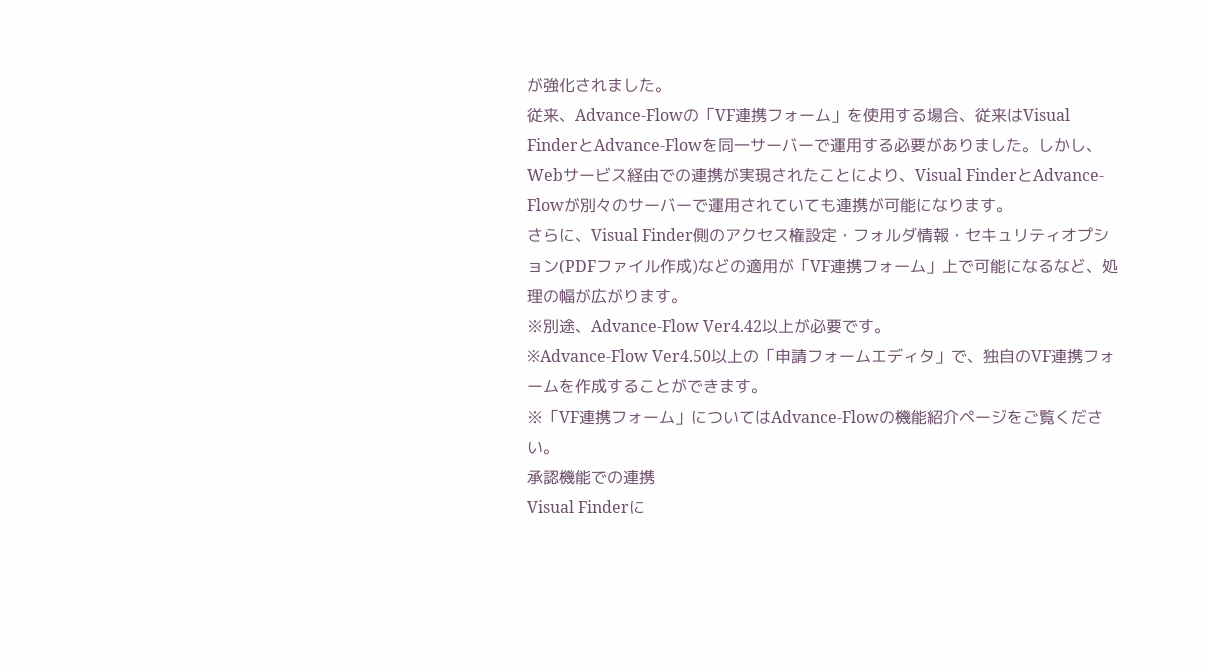が強化されました。
従来、Advance-Flowの「VF連携フォーム」を使用する場合、従来はVisual FinderとAdvance-Flowを同一サーバーで運用する必要がありました。しかし、Webサービス経由での連携が実現されたことにより、Visual FinderとAdvance-Flowが別々のサーバーで運用されていても連携が可能になります。
さらに、Visual Finder側のアクセス権設定・フォルダ情報・セキュリティオプション(PDFファイル作成)などの適用が「VF連携フォーム」上で可能になるなど、処理の幅が広がります。
※別途、Advance-Flow Ver4.42以上が必要です。
※Advance-Flow Ver4.50以上の「申請フォームエディタ」で、独自のVF連携フォームを作成することができます。
※「VF連携フォーム」についてはAdvance-Flowの機能紹介ページをご覧ください。
承認機能での連携
Visual Finderに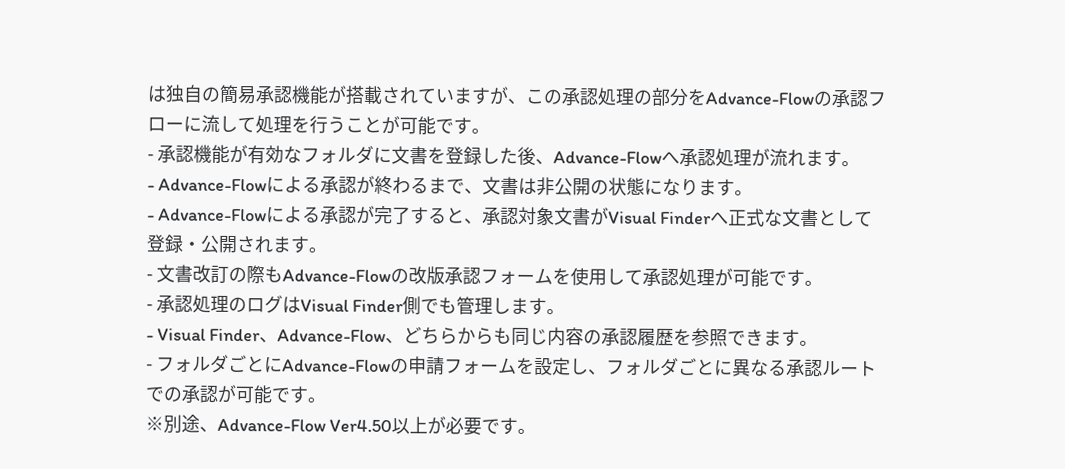は独自の簡易承認機能が搭載されていますが、この承認処理の部分をAdvance-Flowの承認フローに流して処理を行うことが可能です。
- 承認機能が有効なフォルダに文書を登録した後、Advance-Flowへ承認処理が流れます。
- Advance-Flowによる承認が終わるまで、文書は非公開の状態になります。
- Advance-Flowによる承認が完了すると、承認対象文書がVisual Finderへ正式な文書として登録・公開されます。
- 文書改訂の際もAdvance-Flowの改版承認フォームを使用して承認処理が可能です。
- 承認処理のログはVisual Finder側でも管理します。
- Visual Finder、Advance-Flow、どちらからも同じ内容の承認履歴を参照できます。
- フォルダごとにAdvance-Flowの申請フォームを設定し、フォルダごとに異なる承認ルートでの承認が可能です。
※別途、Advance-Flow Ver4.50以上が必要です。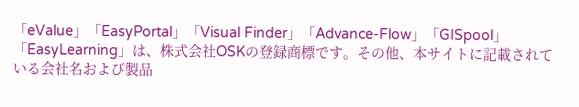「eValue」「EasyPortal」「Visual Finder」「Advance-Flow」「GISpool」「EasyLearning」は、株式会社OSKの登録商標です。その他、本サイトに記載されている会社名および製品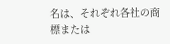名は、それぞれ各社の商標または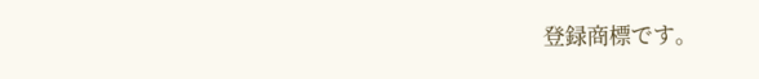登録商標です。